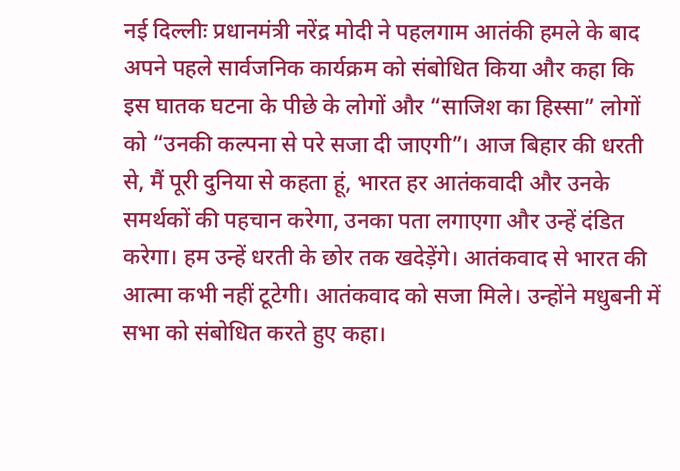नई दिल्लीः प्रधानमंत्री नरेंद्र मोदी ने पहलगाम आतंकी हमले के बाद अपने पहले सार्वजनिक कार्यक्रम को संबोधित किया और कहा कि इस घातक घटना के पीछे के लोगों और “साजिश का हिस्सा” लोगों को “उनकी कल्पना से परे सजा दी जाएगी”। आज बिहार की धरती से, मैं पूरी दुनिया से कहता हूं, भारत हर आतंकवादी और उनके समर्थकों की पहचान करेगा, उनका पता लगाएगा और उन्हें दंडित करेगा। हम उन्हें धरती के छोर तक खदेड़ेंगे। आतंकवाद से भारत की आत्मा कभी नहीं टूटेगी। आतंकवाद को सजा मिले। उन्होंने मधुबनी में सभा को संबोधित करते हुए कहा।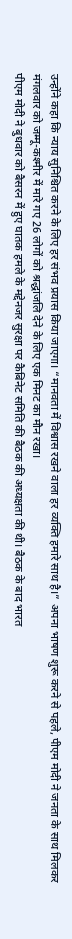उन्होंने कहा कि न्याय सुनिश्चित करने के लिए हर संभव प्रयास किया जाएगा। “मानवता में विश्वास रखने वाला हर व्यक्ति हमारे साथ है।” अपना भाषण शुरू करने से पहले, पीएम मोदी ने जनता के साथ मिलकर मंगलवार को जम्मू-कश्मीर में मारे गए 26 लोगों को श्रद्धांजलि देने के लिए एक मिनट का मौन रखा।
पीएम मोदी ने बुधवार को बैसरन में हुए घातक हमले के मद्देनजर सुरक्षा पर कैबिनेट समिति की बैठक की अध्यक्षता की थी। बैठक के बाद भारत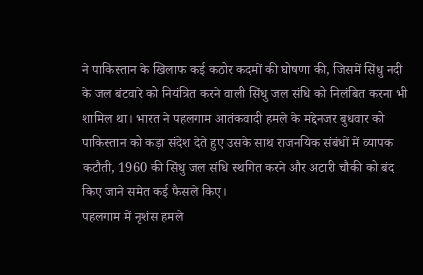ने पाकिस्तान के खिलाफ कई कठोर कदमों की घोषणा की, जिसमें सिंधु नदी के जल बंटवारे को नियंत्रित करने वाली सिंधु जल संधि को निलंबित करना भी शामिल था। भारत ने पहलगाम आतंकवादी हमले के मद्देनजर बुधवार को पाकिस्तान को कड़ा संदेश देते हुए उसके साथ राजनयिक संबंधों में व्यापक कटौती, 1960 की सिंधु जल संधि स्थगित करने और अटारी चौकी को बंद किए जाने समेत कई फैसले किए।
पहलगाम में नृशंस हमले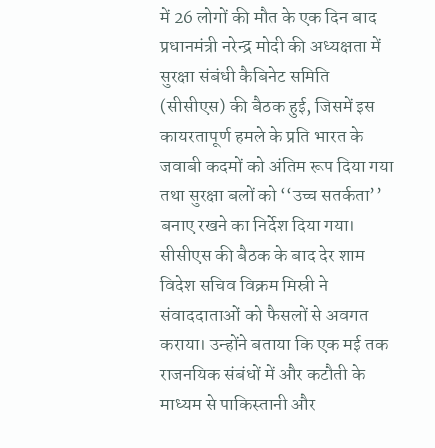में 26 लोगों की मौत के एक दिन बाद प्रधानमंत्री नरेन्द्र मोदी की अध्यक्षता में सुरक्षा संबंधी कैबिनेट समिति (सीसीएस) की बैठक हुई, जिसमें इस कायरतापूर्ण हमले के प्रति भारत के जवाबी कदमों को अंतिम रूप दिया गया तथा सुरक्षा बलों को ‘‘उच्च सतर्कता’’ बनाए रखने का निर्देश दिया गया।
सीसीएस की बैठक के बाद देर शाम विदेश सचिव विक्रम मिस्री ने संवाददाताओं को फैसलों से अवगत कराया। उन्होंने बताया कि एक मई तक राजनयिक संबंधों में और कटौती के माध्यम से पाकिस्तानी और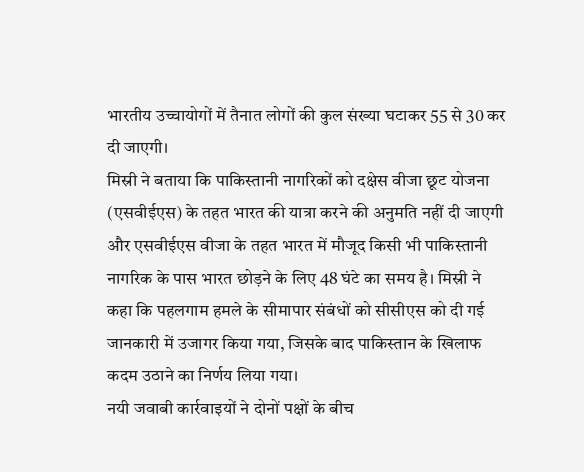भारतीय उच्चायोगों में तैनात लोगों की कुल संख्या घटाकर 55 से 30 कर दी जाएगी।
मिस्री ने बताया कि पाकिस्तानी नागरिकों को दक्षेस वीजा छूट योजना (एसवीईएस) के तहत भारत की यात्रा करने की अनुमति नहीं दी जाएगी और एसवीईएस वीजा के तहत भारत में मौजूद किसी भी पाकिस्तानी नागरिक के पास भारत छोड़ने के लिए 48 घंटे का समय है। मिस्री ने कहा कि पहलगाम हमले के सीमापार संबंधों को सीसीएस को दी गई जानकारी में उजागर किया गया, जिसके बाद पाकिस्तान के खिलाफ कदम उठाने का निर्णय लिया गया।
नयी जवाबी कार्रवाइयों ने दोनों पक्षों के बीच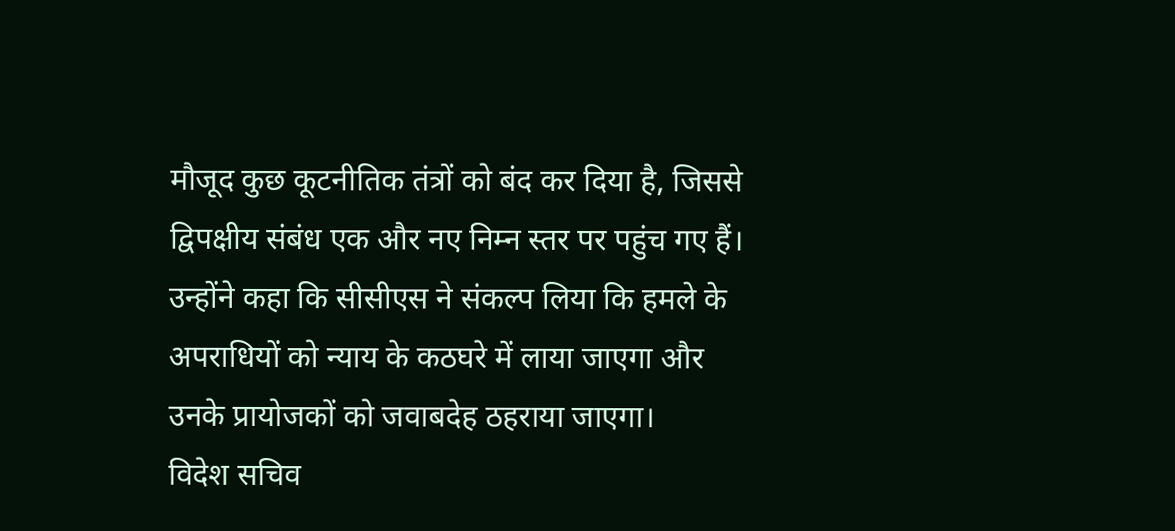मौजूद कुछ कूटनीतिक तंत्रों को बंद कर दिया है, जिससे द्विपक्षीय संबंध एक और नए निम्न स्तर पर पहुंच गए हैं। उन्होंने कहा कि सीसीएस ने संकल्प लिया कि हमले के अपराधियों को न्याय के कठघरे में लाया जाएगा और उनके प्रायोजकों को जवाबदेह ठहराया जाएगा।
विदेश सचिव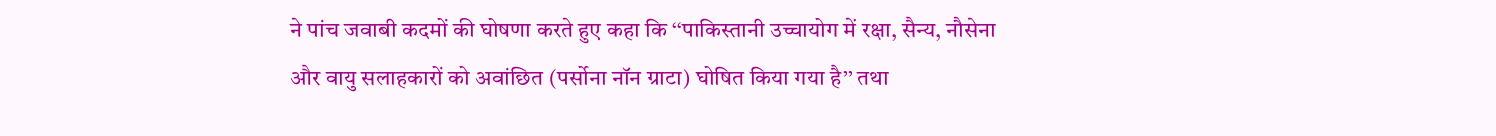ने पांच जवाबी कदमों की घोषणा करते हुए कहा कि ‘‘पाकिस्तानी उच्चायोग में रक्षा, सैन्य, नौसेना और वायु सलाहकारों को अवांछित (पर्सोना नॉन ग्राटा) घोषित किया गया है’’ तथा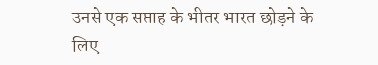उनसे एक सप्ताह के भीतर भारत छोड़ने के लिए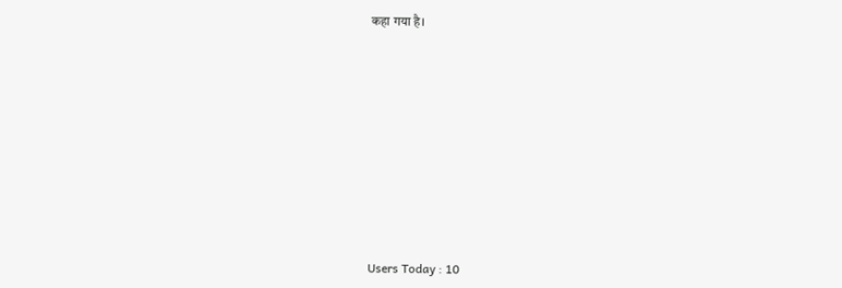कहा गया है।











Users Today : 10